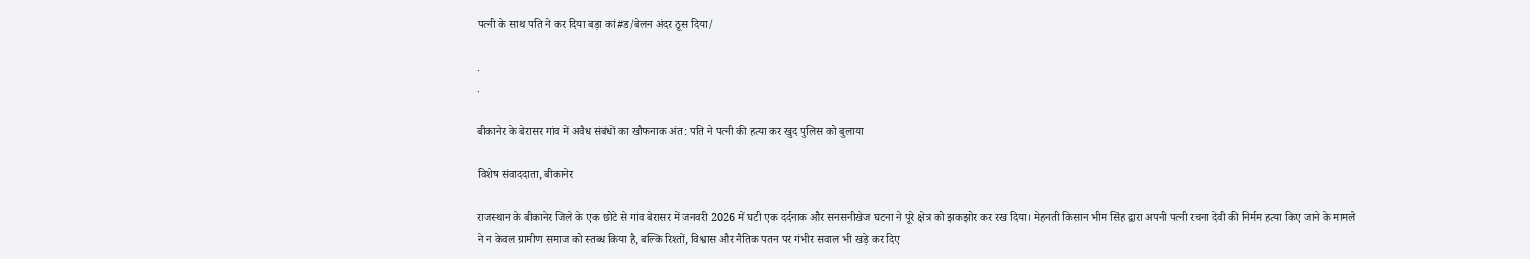पत्नी के साथ पति ने कर दिया बड़ा कां#ड/बेलन अंदर ठूस दिया/

.
.

बीकानेर के बेरासर गांव में अवैध संबंधों का खौफनाक अंत: पति ने पत्नी की हत्या कर खुद पुलिस को बुलाया

विशेष संवाददाता, बीकानेर

राजस्थान के बीकानेर जिले के एक छोटे से गांव बेरासर में जनवरी 2026 में घटी एक दर्दनाक और सनसनीखेज घटना ने पूरे क्षेत्र को झकझोर कर रख दिया। मेहनती किसान भीम सिंह द्वारा अपनी पत्नी रचना देवी की निर्मम हत्या किए जाने के मामले ने न केवल ग्रामीण समाज को स्तब्ध किया है, बल्कि रिश्तों, विश्वास और नैतिक पतन पर गंभीर सवाल भी खड़े कर दिए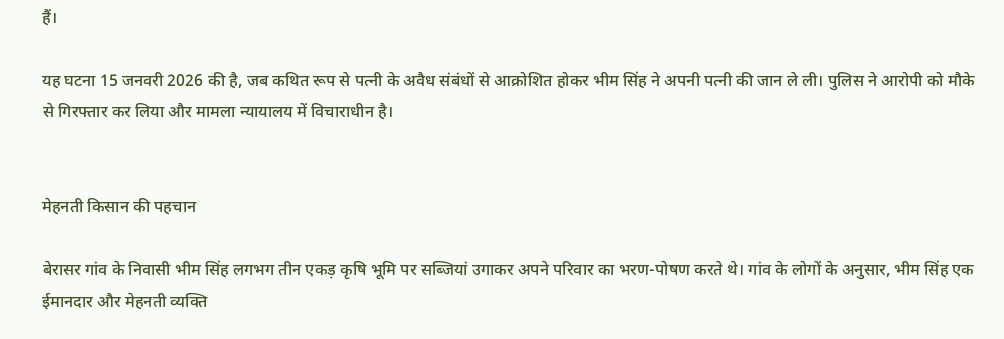हैं।

यह घटना 15 जनवरी 2026 की है, जब कथित रूप से पत्नी के अवैध संबंधों से आक्रोशित होकर भीम सिंह ने अपनी पत्नी की जान ले ली। पुलिस ने आरोपी को मौके से गिरफ्तार कर लिया और मामला न्यायालय में विचाराधीन है।


मेहनती किसान की पहचान

बेरासर गांव के निवासी भीम सिंह लगभग तीन एकड़ कृषि भूमि पर सब्जियां उगाकर अपने परिवार का भरण-पोषण करते थे। गांव के लोगों के अनुसार, भीम सिंह एक ईमानदार और मेहनती व्यक्ति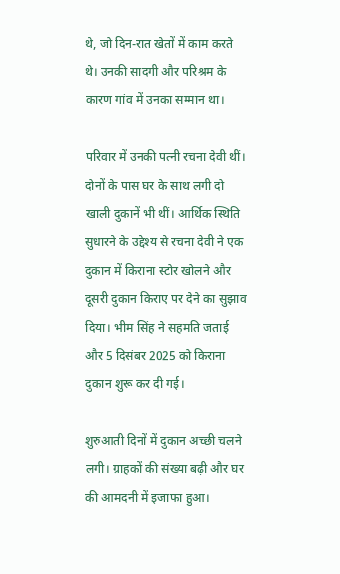थे, जो दिन-रात खेतों में काम करते थे। उनकी सादगी और परिश्रम के कारण गांव में उनका सम्मान था।

परिवार में उनकी पत्नी रचना देवी थीं। दोनों के पास घर के साथ लगी दो खाली दुकानें भी थीं। आर्थिक स्थिति सुधारने के उद्देश्य से रचना देवी ने एक दुकान में किराना स्टोर खोलने और दूसरी दुकान किराए पर देने का सुझाव दिया। भीम सिंह ने सहमति जताई और 5 दिसंबर 2025 को किराना दुकान शुरू कर दी गई।

शुरुआती दिनों में दुकान अच्छी चलने लगी। ग्राहकों की संख्या बढ़ी और घर की आमदनी में इजाफा हुआ।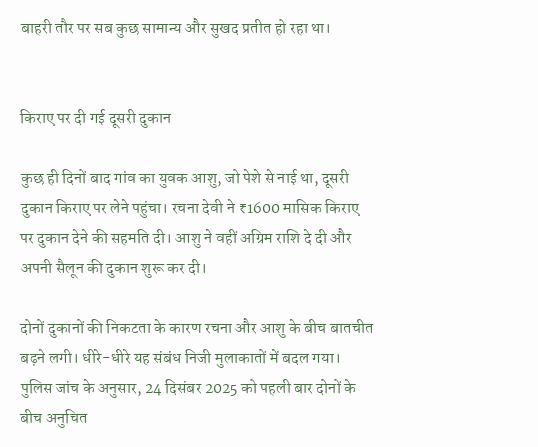बाहरी तौर पर सब कुछ सामान्य और सुखद प्रतीत हो रहा था।


किराए पर दी गई दूसरी दुकान

कुछ ही दिनों बाद गांव का युवक आशु, जो पेशे से नाई था, दूसरी दुकान किराए पर लेने पहुंचा। रचना देवी ने ₹1600 मासिक किराए पर दुकान देने की सहमति दी। आशु ने वहीं अग्रिम राशि दे दी और अपनी सैलून की दुकान शुरू कर दी।

दोनों दुकानों की निकटता के कारण रचना और आशु के बीच बातचीत बढ़ने लगी। धीरे-धीरे यह संबंध निजी मुलाकातों में बदल गया। पुलिस जांच के अनुसार, 24 दिसंबर 2025 को पहली बार दोनों के बीच अनुचित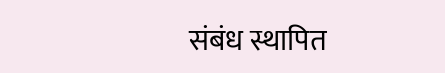संबंध स्थापित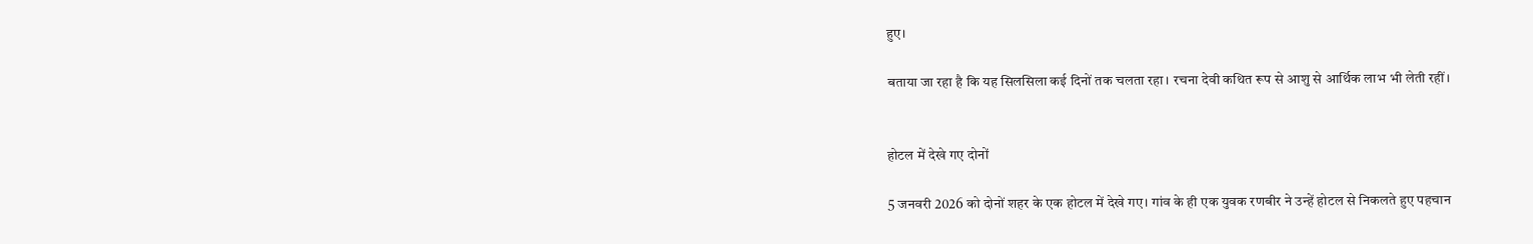हुए।

बताया जा रहा है कि यह सिलसिला कई दिनों तक चलता रहा। रचना देवी कथित रूप से आशु से आर्थिक लाभ भी लेती रहीं।


होटल में देखे गए दोनों

5 जनवरी 2026 को दोनों शहर के एक होटल में देखे गए। गांव के ही एक युवक रणबीर ने उन्हें होटल से निकलते हुए पहचान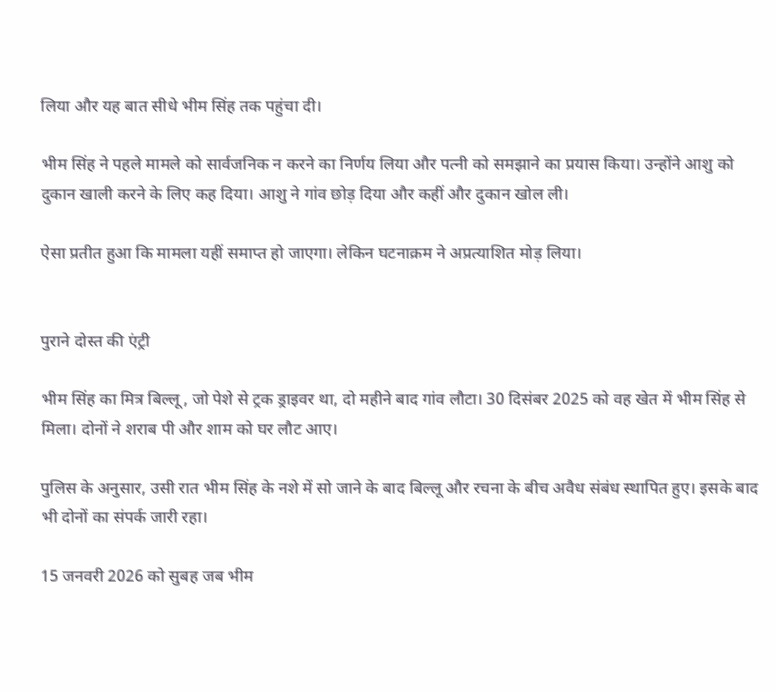लिया और यह बात सीधे भीम सिंह तक पहुंचा दी।

भीम सिंह ने पहले मामले को सार्वजनिक न करने का निर्णय लिया और पत्नी को समझाने का प्रयास किया। उन्होंने आशु को दुकान खाली करने के लिए कह दिया। आशु ने गांव छोड़ दिया और कहीं और दुकान खोल ली।

ऐसा प्रतीत हुआ कि मामला यहीं समाप्त हो जाएगा। लेकिन घटनाक्रम ने अप्रत्याशित मोड़ लिया।


पुराने दोस्त की एंट्री

भीम सिंह का मित्र बिल्लू, जो पेशे से ट्रक ड्राइवर था, दो महीने बाद गांव लौटा। 30 दिसंबर 2025 को वह खेत में भीम सिंह से मिला। दोनों ने शराब पी और शाम को घर लौट आए।

पुलिस के अनुसार, उसी रात भीम सिंह के नशे में सो जाने के बाद बिल्लू और रचना के बीच अवैध संबंध स्थापित हुए। इसके बाद भी दोनों का संपर्क जारी रहा।

15 जनवरी 2026 को सुबह जब भीम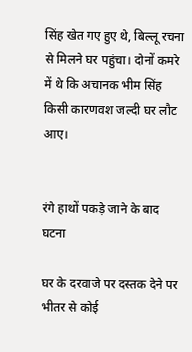सिंह खेत गए हुए थे, बिल्लू रचना से मिलने घर पहुंचा। दोनों कमरे में थे कि अचानक भीम सिंह किसी कारणवश जल्दी घर लौट आए।


रंगे हाथों पकड़े जाने के बाद घटना

घर के दरवाजे पर दस्तक देने पर भीतर से कोई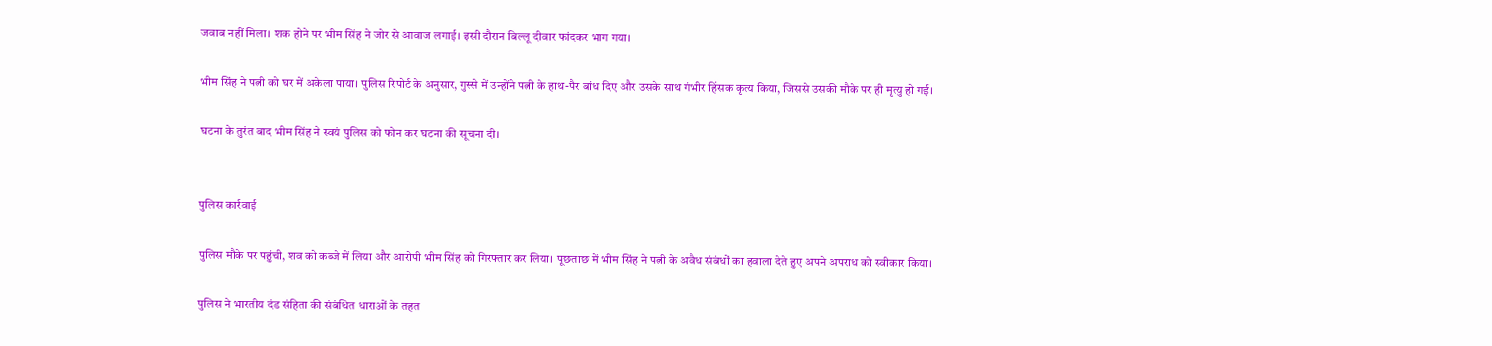जवाब नहीं मिला। शक होने पर भीम सिंह ने जोर से आवाज लगाई। इसी दौरान बिल्लू दीवार फांदकर भाग गया।

भीम सिंह ने पत्नी को घर में अकेला पाया। पुलिस रिपोर्ट के अनुसार, गुस्से में उन्होंने पत्नी के हाथ-पैर बांध दिए और उसके साथ गंभीर हिंसक कृत्य किया, जिससे उसकी मौके पर ही मृत्यु हो गई।

घटना के तुरंत बाद भीम सिंह ने स्वयं पुलिस को फोन कर घटना की सूचना दी।


पुलिस कार्रवाई

पुलिस मौके पर पहुंची, शव को कब्जे में लिया और आरोपी भीम सिंह को गिरफ्तार कर लिया। पूछताछ में भीम सिंह ने पत्नी के अवैध संबंधों का हवाला देते हुए अपने अपराध को स्वीकार किया।

पुलिस ने भारतीय दंड संहिता की संबंधित धाराओं के तहत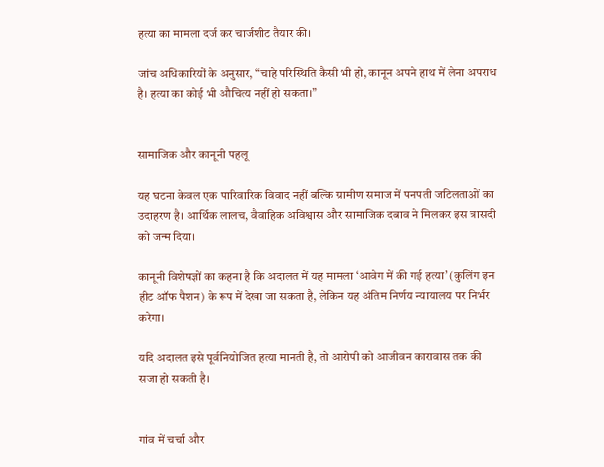हत्या का मामला दर्ज कर चार्जशीट तैयार की।

जांच अधिकारियों के अनुसार, “चाहे परिस्थिति कैसी भी हो, कानून अपने हाथ में लेना अपराध है। हत्या का कोई भी औचित्य नहीं हो सकता।”


सामाजिक और कानूनी पहलू

यह घटना केवल एक पारिवारिक विवाद नहीं बल्कि ग्रामीण समाज में पनपती जटिलताओं का उदाहरण है। आर्थिक लालच, वैवाहिक अविश्वास और सामाजिक दबाव ने मिलकर इस त्रासदी को जन्म दिया।

कानूनी विशेषज्ञों का कहना है कि अदालत में यह मामला ‘आवेग में की गई हत्या’ (कुलिंग इन हीट ऑफ पैशन) के रूप में देखा जा सकता है, लेकिन यह अंतिम निर्णय न्यायालय पर निर्भर करेगा।

यदि अदालत इसे पूर्वनियोजित हत्या मानती है, तो आरोपी को आजीवन कारावास तक की सजा हो सकती है।


गांव में चर्चा और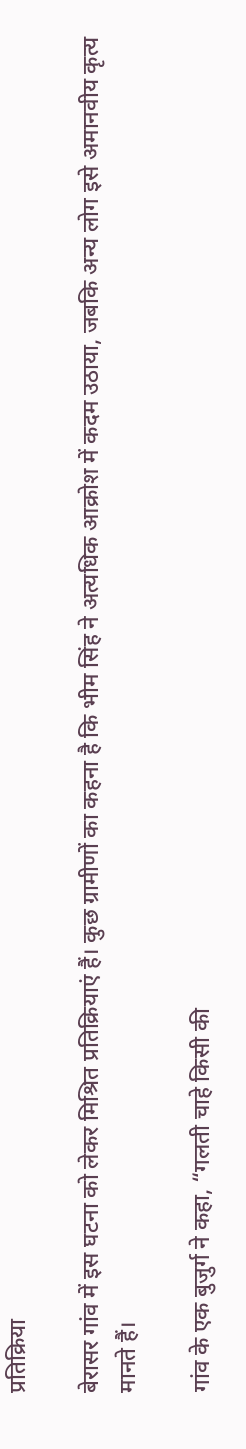प्रतिक्रिया

बेरासर गांव में इस घटना को लेकर मिश्रित प्रतिक्रियाएं हैं। कुछ ग्रामीणों का कहना है कि भीम सिंह ने अत्यधिक आक्रोश में कदम उठाया, जबकि अन्य लोग इसे अमानवीय कृत्य मानते हैं।

गांव के एक बुजुर्ग ने कहा, “गलती चाहे किसी की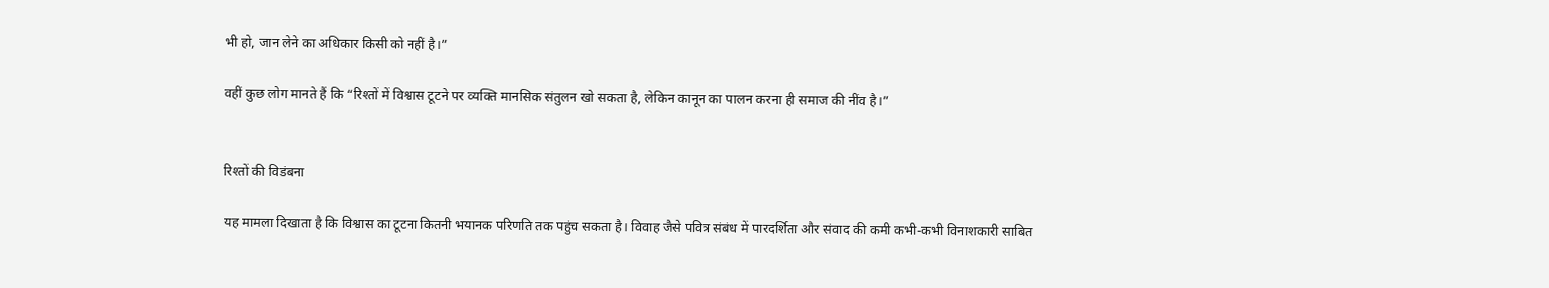भी हो, जान लेने का अधिकार किसी को नहीं है।”

वहीं कुछ लोग मानते हैं कि “रिश्तों में विश्वास टूटने पर व्यक्ति मानसिक संतुलन खो सकता है, लेकिन कानून का पालन करना ही समाज की नींव है।”


रिश्तों की विडंबना

यह मामला दिखाता है कि विश्वास का टूटना कितनी भयानक परिणति तक पहुंच सकता है। विवाह जैसे पवित्र संबंध में पारदर्शिता और संवाद की कमी कभी-कभी विनाशकारी साबित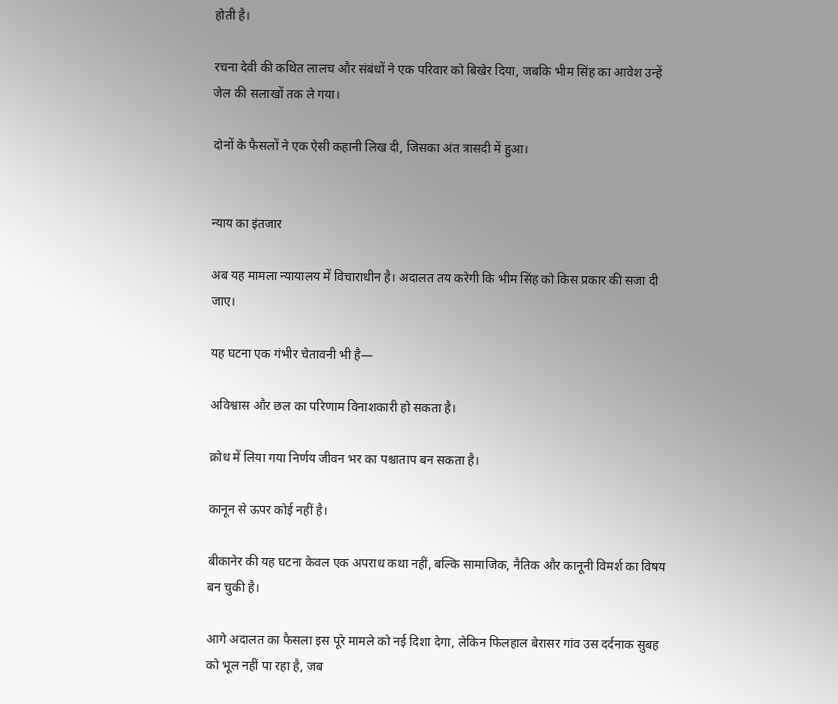होती है।

रचना देवी की कथित लालच और संबंधों ने एक परिवार को बिखेर दिया, जबकि भीम सिंह का आवेश उन्हें जेल की सलाखों तक ले गया।

दोनों के फैसलों ने एक ऐसी कहानी लिख दी, जिसका अंत त्रासदी में हुआ।


न्याय का इंतजार

अब यह मामला न्यायालय में विचाराधीन है। अदालत तय करेगी कि भीम सिंह को किस प्रकार की सजा दी जाए।

यह घटना एक गंभीर चेतावनी भी है—

अविश्वास और छल का परिणाम विनाशकारी हो सकता है।

क्रोध में लिया गया निर्णय जीवन भर का पश्चाताप बन सकता है।

कानून से ऊपर कोई नहीं है।

बीकानेर की यह घटना केवल एक अपराध कथा नहीं, बल्कि सामाजिक, नैतिक और कानूनी विमर्श का विषय बन चुकी है।

आगे अदालत का फैसला इस पूरे मामले को नई दिशा देगा, लेकिन फिलहाल बेरासर गांव उस दर्दनाक सुबह को भूल नहीं पा रहा है, जब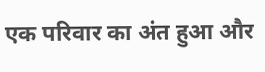एक परिवार का अंत हुआ और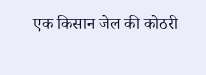एक किसान जेल की कोठरी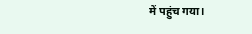में पहुंच गया।